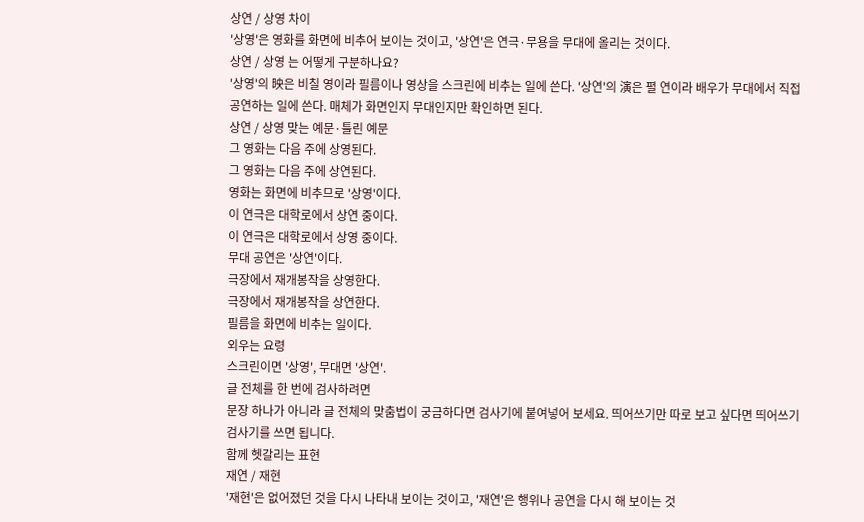상연 / 상영 차이
'상영'은 영화를 화면에 비추어 보이는 것이고, '상연'은 연극·무용을 무대에 올리는 것이다.
상연 / 상영 는 어떻게 구분하나요?
'상영'의 映은 비칠 영이라 필름이나 영상을 스크린에 비추는 일에 쓴다. '상연'의 演은 펼 연이라 배우가 무대에서 직접 공연하는 일에 쓴다. 매체가 화면인지 무대인지만 확인하면 된다.
상연 / 상영 맞는 예문·틀린 예문
그 영화는 다음 주에 상영된다.
그 영화는 다음 주에 상연된다.
영화는 화면에 비추므로 '상영'이다.
이 연극은 대학로에서 상연 중이다.
이 연극은 대학로에서 상영 중이다.
무대 공연은 '상연'이다.
극장에서 재개봉작을 상영한다.
극장에서 재개봉작을 상연한다.
필름을 화면에 비추는 일이다.
외우는 요령
스크린이면 '상영', 무대면 '상연'.
글 전체를 한 번에 검사하려면
문장 하나가 아니라 글 전체의 맞춤법이 궁금하다면 검사기에 붙여넣어 보세요. 띄어쓰기만 따로 보고 싶다면 띄어쓰기 검사기를 쓰면 됩니다.
함께 헷갈리는 표현
재연 / 재현
'재현'은 없어졌던 것을 다시 나타내 보이는 것이고, '재연'은 행위나 공연을 다시 해 보이는 것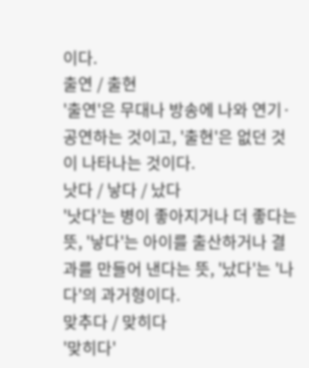이다.
출연 / 출현
'출연'은 무대나 방송에 나와 연기·공연하는 것이고, '출현'은 없던 것이 나타나는 것이다.
낫다 / 낳다 / 났다
'낫다'는 병이 좋아지거나 더 좋다는 뜻, '낳다'는 아이를 출산하거나 결과를 만들어 낸다는 뜻, '났다'는 '나다'의 과거형이다.
맞추다 / 맞히다
'맞히다'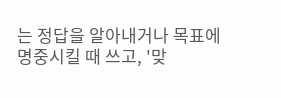는 정답을 알아내거나 목표에 명중시킬 때 쓰고, '맞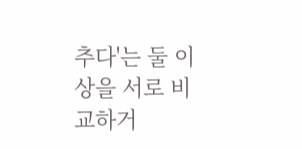추다'는 둘 이상을 서로 비교하거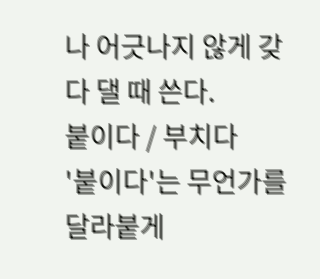나 어긋나지 않게 갖다 댈 때 쓴다.
붙이다 / 부치다
'붙이다'는 무언가를 달라붙게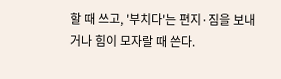할 때 쓰고, '부치다'는 편지·짐을 보내거나 힘이 모자랄 때 쓴다.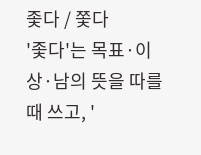좇다 / 쫓다
'좇다'는 목표·이상·남의 뜻을 따를 때 쓰고, '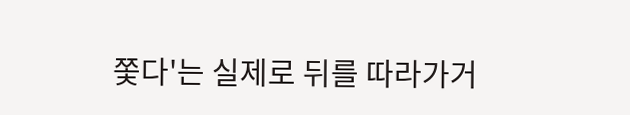쫓다'는 실제로 뒤를 따라가거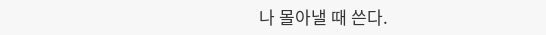나 몰아낼 때 쓴다.